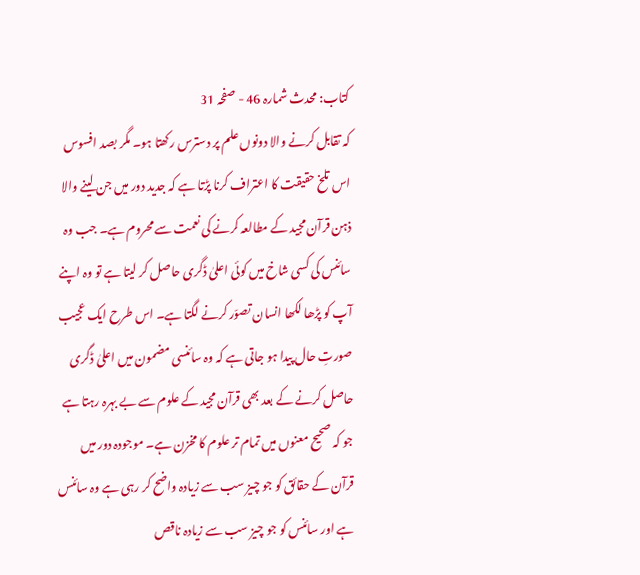کتاب: محدث شمارہ 46 - صفحہ 31
کہ تقابل کرنے والا دونوں علم پر دسترس رکھتا ہو۔ مگر بصد افسوس اس تلخ حقیقت کا اعتراف کرنا پڑتا ہے کہ جدید دور میں جن لینے والا ذہن قرآن مجید کے مطالعہ کرنے کی نعمت سے محروم ہے۔ جب وہ سائنس کی کسی شاخ میں کوئی اعلیٰ ڈگری حاصل کر لیتا ہے تو وہ اپنے آپ کو پڑھا لکھا انسان تصوّر کرنے لگتا ہے۔ اس طرح ایک عجیب صورتِ حال پیدا ہو جاتی ہے کہ وہ سائنسی مضمون میں اعلیٰ ڈگری حاصل کرنے کے بعد بھی قرآن مجید کے علوم سے بے بہرہ رہتا ہے جو کہ صحیح معنوں میں تمام تر علوم کا مخزن ہے۔ موجودہ دور میں قرآن کے حقائق کو جو چیز سب سے زیادہ واضح کر رہی ہے وہ سائنس ہے اور سائنس کو جو چیز سب سے زیادہ ناقص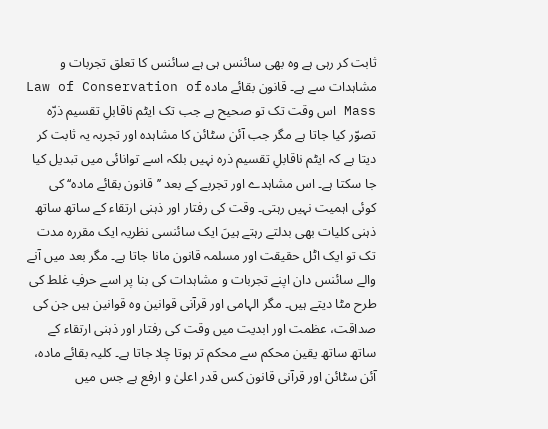ثابت کر رہی ہے وہ بھی سائنس ہی ہے سائنس کا تعلق تجربات و مشاہدات سے ہے۔ قانون بقائے مادہ Law of Conservation of Mass اس وقت تک تو صحیح ہے جب تک ایٹم ناقابلِ تقسیم ذرّہ تصوّر کیا جاتا ہے مگر جب آئن سٹائن کا مشاہدہ اور تجربہ یہ ثابت کر دیتا ہے کہ ایٹم ناقابلِ تقسیم ذرہ نہیں بلکہ اسے توانائی میں تبدیل کیا جا سکتا ہے۔ اس مشاہدے اور تجربے کے بعد ’’قانون بقائے مادہ‘‘ کی کوئی اہمیت نہیں رہتی۔ وقت کی رفتار اور ذہنی ارتقاء کے ساتھ ساتھ ذہنی کلیات بھی بدلتے رہتے ہیںَ ایک سائنسی نظریہ ایک مقررہ مدت تک تو ایک اٹل حقیقت اور مسلمہ قانون مانا جاتا ہے۔ مگر بعد میں آنے والے سائنس دان اپنے تجربات و مشاہدات کی بنا پر اسے حرفِ غلط کی طرح مٹا دیتے ہیں۔ مگر الہامی اور قرآنی قوانین وہ قوانین ہیں جن کی صداقت، عظمت اور ابدیت میں وقت کی رفتار اور ذہنی ارتقاء کے ساتھ ساتھ یقین محکم سے محکم تر ہوتا چلا جاتا ہے۔ کلیہ بقائے مادہ، آئن سٹائن اور قرآنی قانون کس قدر اعلیٰ و ارفع ہے جس میں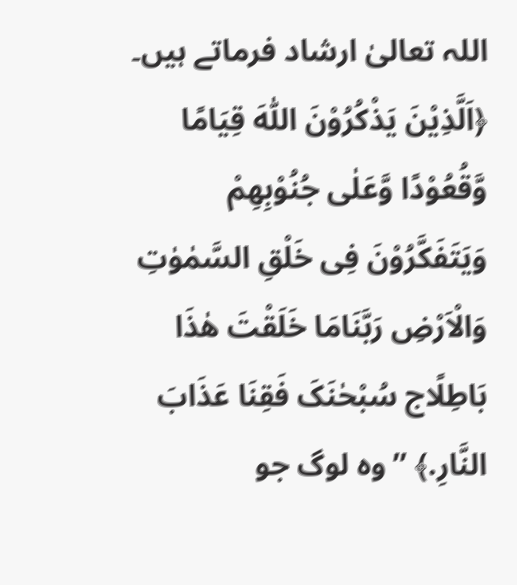اللہ تعالیٰ ارشاد فرماتے ہیں۔ ﴿اَلَّذِیْنَ یَذْکُرُوْنَ اللّٰہَ قِیَامًا وَّقُعُوْدًا وَّعَلٰی جُنُوْبِھِمْ وَیَتَفَکَّرُوْنَ فِی خَلْقِ السَّمٰوٰتِ وَالْاَرْضِ رَبَّنَامَا خَلَقْتَ ھٰذَا بَاطِلًاج سُبْحٰنَکَ فَقِنَا عَذَابَ النَّارِ.﴾ ’’وہ لوگ جو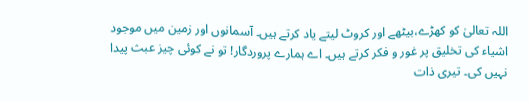اللہ تعالیٰ کو کھڑے،بیٹھے اور کروٹ لیتے یاد کرتے ہیں۔ آسمانوں اور زمین میں موجود اشیاء کی تخلیق پر غور و فکر کرتے ہیں۔ اے ہمارے پروردگار! تو نے کوئی چیز عبث پیدا نہیں کی۔ تیری ذات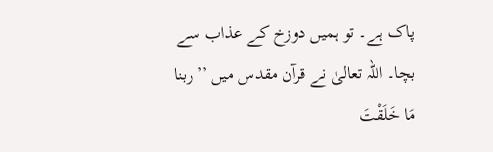پاک ہے۔ تو ہمیں دوزخ کے عذاب سے بچا۔ اللہ تعالیٰ نے قرآن مقدس میں ’’ربنا مَا خَلَقْتَ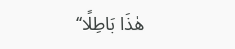ھٰذَا بَاطِلًا‘‘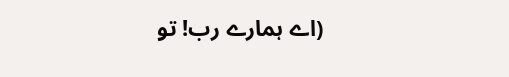(اے ہمارے رب! تو